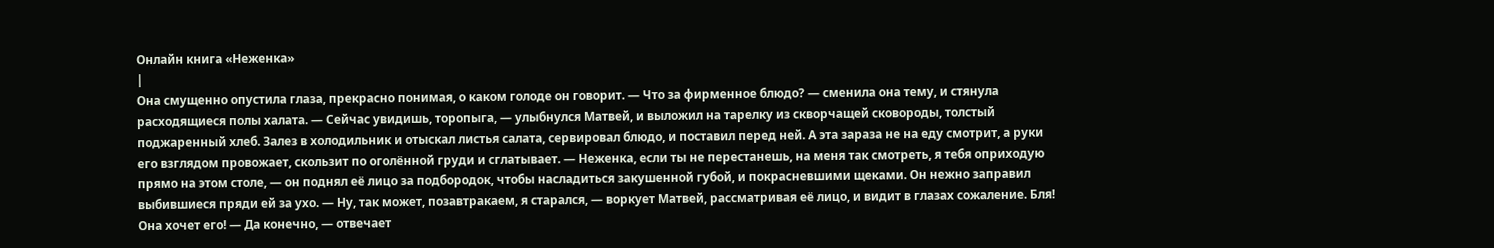Онлайн книга «Неженка»
|
Она смущенно опустила глаза, прекрасно понимая, о каком голоде он говорит. — Что за фирменное блюдо? — сменила она тему, и стянула расходящиеся полы халата. — Сейчас увидишь, торопыга, — улыбнулся Матвей, и выложил на тарелку из скворчащей сковороды, толстый поджаренный хлеб. Залез в холодильник и отыскал листья салата, сервировал блюдо, и поставил перед ней. А эта зараза не на еду смотрит, а руки его взглядом провожает, скользит по оголённой груди и сглатывает. — Неженка, если ты не перестанешь, на меня так смотреть, я тебя оприходую прямо на этом столе, — он поднял её лицо за подбородок, чтобы насладиться закушенной губой, и покрасневшими щеками. Он нежно заправил выбившиеся пряди ей за ухо. — Ну, так может, позавтракаем, я старался, — воркует Матвей, рассматривая её лицо, и видит в глазах сожаление. Бля! Она хочет его! — Да конечно, — отвечает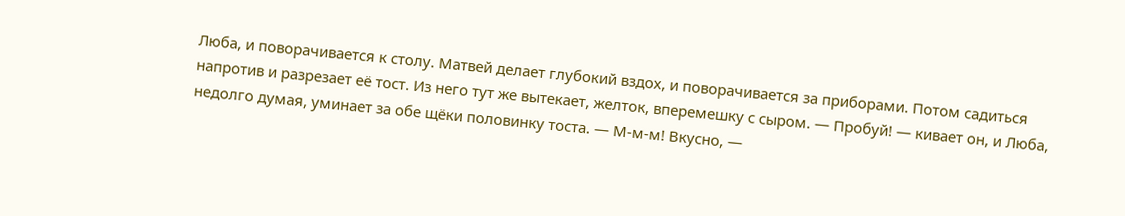Люба, и поворачивается к столу. Матвей делает глубокий вздох, и поворачивается за приборами. Потом садиться напротив и разрезает её тост. Из него тут же вытекает, желток, вперемешку с сыром. — Пробуй! — кивает он, и Люба, недолго думая, уминает за обе щёки половинку тоста. — М-м-м! Вкусно, —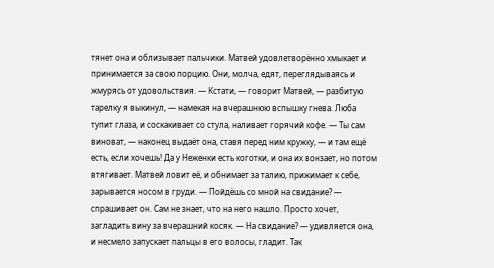тянет она и облизывает пальчики. Матвей удовлетворённо хмыкает и принимается за свою порцию. Они, молча, едят, переглядываясь и жмурясь от удовольствия. — Кстати, — говорит Матвей, — разбитую тарелку я выкинул, — намекая на вчерашнюю вспышку гнева. Люба тупит глаза, и соскакивает со стула, наливает горячий кофе. — Ты сам виноват, — наконец выдаёт она, ставя перед ним кружку, — и там ещё есть, если хочешь! Да у Неженки есть коготки, и она их вонзает, но потом втягивает. Матвей ловит её, и обнимает за талию, прижимает к себе, зарывается носом в груди. — Пойдёшь со мной на свидание? — спрашивает он. Сам не знает, что на него нашло. Просто хочет, загладить вину за вчерашний косяк. — На свидание? — удивляется она, и несмело запускает пальцы в его волосы, гладит. Так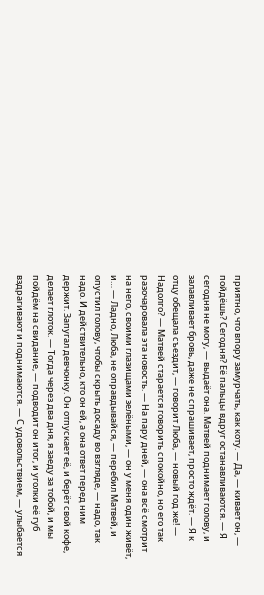приятно, что впору замурчать, как коту. — Да, — кивает он, — пойдёшь? Сегодня? Её пальцы вдруг останавливаются. — Я сегодня не могу, — выдаёт она. Матвей поднимает голову, и залавливает бровь, даже не спрашивает, просто ждёт. — Я к отцу обещала съездит, — говорит Люба, — новый год же! — Надолго? — Матвей старается говорить спокойно, но его так разочаровала эта новость. — На пару дней, — она всё смотрит на него, своими глазищами зелёными, — он у меня один живёт, и… — Ладно, Люба, не оправдывайся, — перебил Матвей, и опустил голову, чтобы скрыть досаду во взгляде, — надо, так надо. И действительно, кто он ей, а она ответ перед ним держит. Запугал девчонку. Он отпускает её, и берёт свой кофе, делает глоток. — Тогда через два дня, я заеду за тобой, и мы пойдём на свидание, — подводит он итог, и уголки её губ вздрагивают и поднимаются. — С удовольствием, — улыбается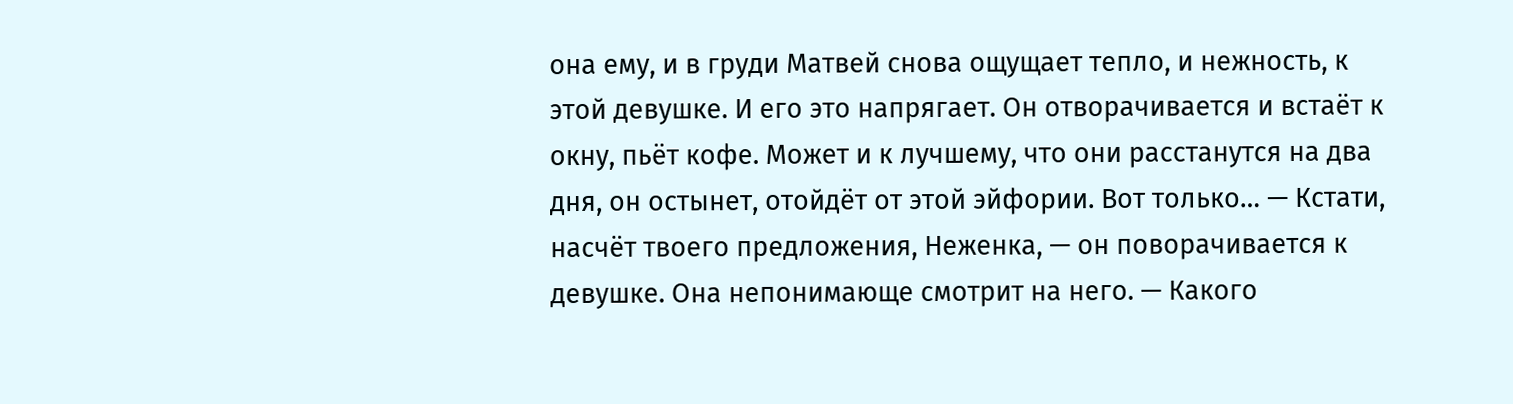она ему, и в груди Матвей снова ощущает тепло, и нежность, к этой девушке. И его это напрягает. Он отворачивается и встаёт к окну, пьёт кофе. Может и к лучшему, что они расстанутся на два дня, он остынет, отойдёт от этой эйфории. Вот только… — Кстати, насчёт твоего предложения, Неженка, — он поворачивается к девушке. Она непонимающе смотрит на него. — Какого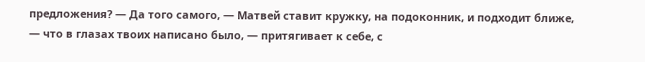предложения? — Да того самого, — Матвей ставит кружку, на подоконник, и подходит ближе, — что в глазах твоих написано было, — притягивает к себе, с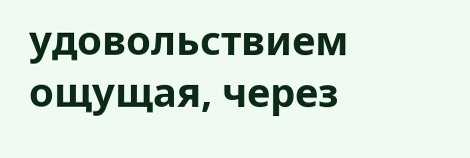удовольствием ощущая, через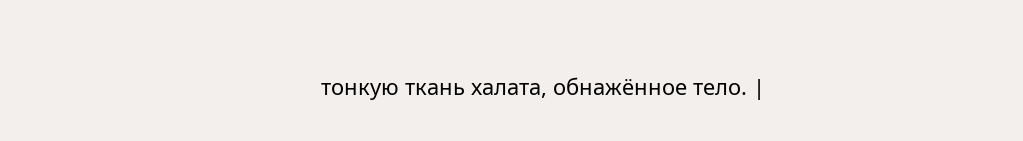тонкую ткань халата, обнажённое тело. |